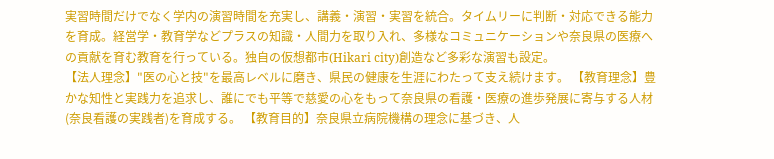実習時間だけでなく学内の演習時間を充実し、講義・演習・実習を統合。タイムリーに判断・対応できる能力を育成。経営学・教育学などプラスの知識・人間力を取り入れ、多様なコミュニケーションや奈良県の医療への貢献を育む教育を行っている。独自の仮想都市(Hikari city)創造など多彩な演習も設定。
【法人理念】"医の心と技"を最高レベルに磨き、県民の健康を生涯にわたって支え続けます。 【教育理念】豊かな知性と実践力を追求し、誰にでも平等で慈愛の心をもって奈良県の看護・医療の進歩発展に寄与する人材(奈良看護の実践者)を育成する。 【教育目的】奈良県立病院機構の理念に基づき、人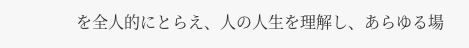を全人的にとらえ、人の人生を理解し、あらゆる場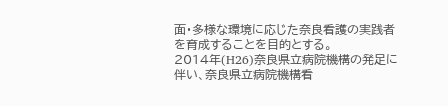面・多様な環境に応じた奈良看護の実践者を育成することを目的とする。
2014年(H26)奈良県立病院機構の発足に伴い、奈良県立病院機構看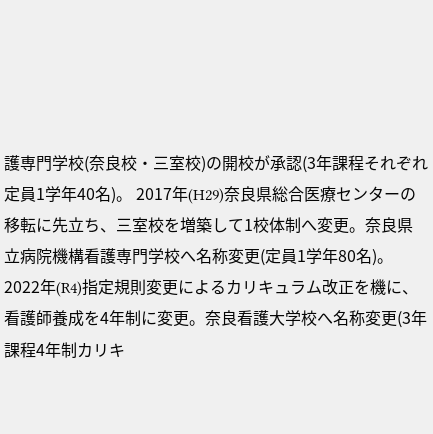護専門学校(奈良校・三室校)の開校が承認(3年課程それぞれ定員1学年40名)。 2017年(H29)奈良県総合医療センターの移転に先立ち、三室校を増築して1校体制へ変更。奈良県立病院機構看護専門学校へ名称変更(定員1学年80名)。 2022年(R4)指定規則変更によるカリキュラム改正を機に、看護師養成を4年制に変更。奈良看護大学校へ名称変更(3年課程4年制カリキ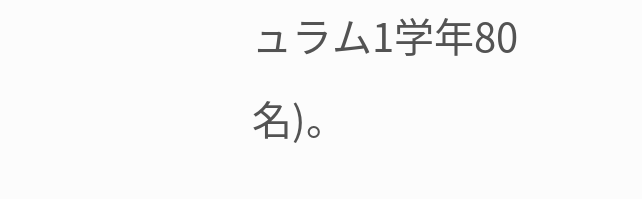ュラム1学年80名)。